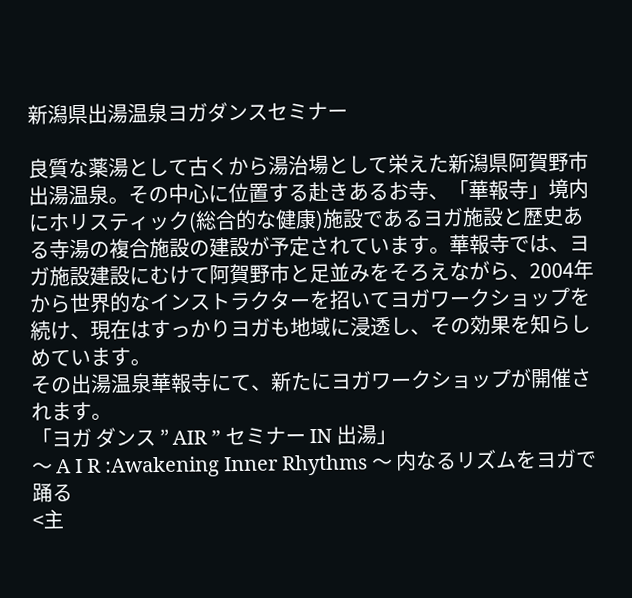新潟県出湯温泉ヨガダンスセミナー

良質な薬湯として古くから湯治場として栄えた新潟県阿賀野市出湯温泉。その中心に位置する赴きあるお寺、「華報寺」境内にホリスティック(総合的な健康)施設であるヨガ施設と歴史ある寺湯の複合施設の建設が予定されています。華報寺では、ヨガ施設建設にむけて阿賀野市と足並みをそろえながら、2004年から世界的なインストラクターを招いてヨガワークショップを続け、現在はすっかりヨガも地域に浸透し、その効果を知らしめています。
その出湯温泉華報寺にて、新たにヨガワークショップが開催されます。
「ヨガ ダンス ” AIR ” セミナー IN 出湯」
〜 A I R :Awakening Inner Rhythms 〜 内なるリズムをヨガで踊る
<主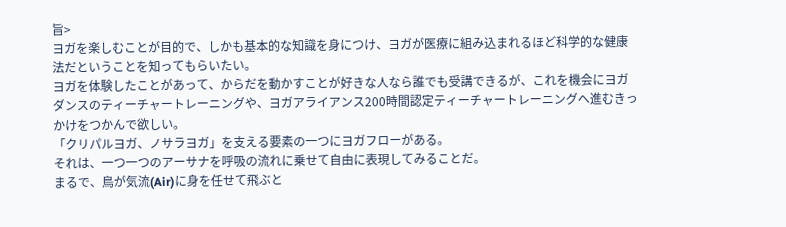旨>
ヨガを楽しむことが目的で、しかも基本的な知識を身につけ、ヨガが医療に組み込まれるほど科学的な健康法だということを知ってもらいたい。
ヨガを体験したことがあって、からだを動かすことが好きな人なら誰でも受講できるが、これを機会にヨガダンスのティーチャートレーニングや、ヨガアライアンス200時間認定ティーチャートレーニングへ進むきっかけをつかんで欲しい。
「クリパルヨガ、ノサラヨガ」を支える要素の一つにヨガフローがある。
それは、一つ一つのアーサナを呼吸の流れに乗せて自由に表現してみることだ。
まるで、鳥が気流(Air)に身を任せて飛ぶと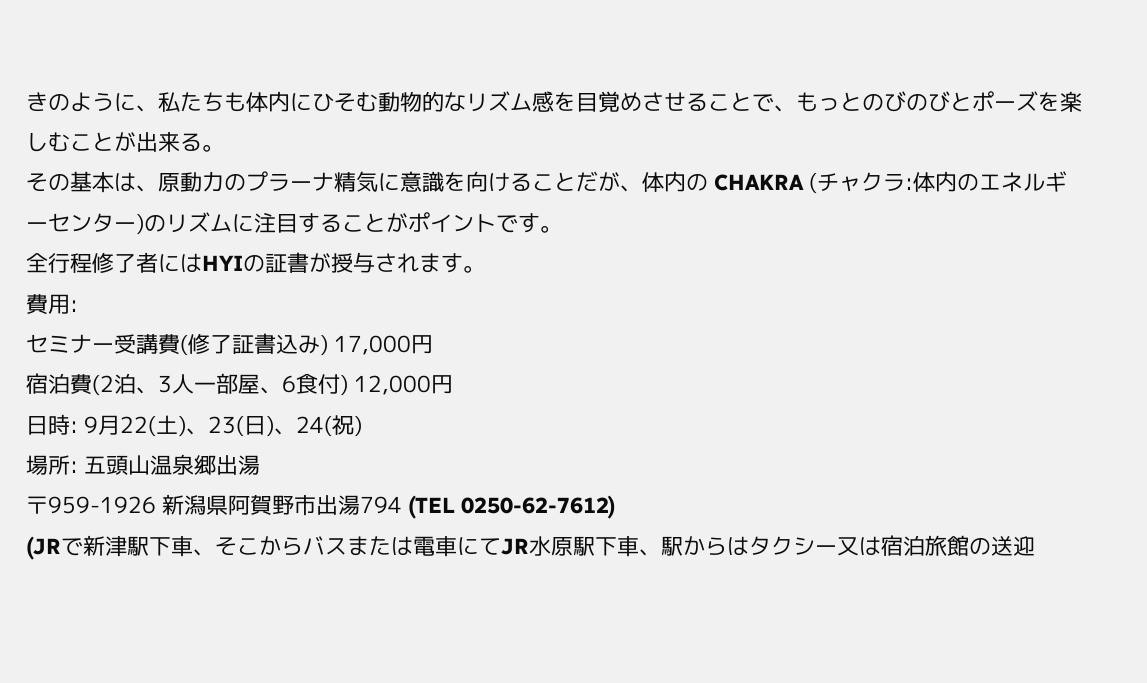きのように、私たちも体内にひそむ動物的なリズム感を目覚めさせることで、もっとのびのびとポーズを楽しむことが出来る。
その基本は、原動力のプラーナ精気に意識を向けることだが、体内の CHAKRA (チャクラ:体内のエネルギーセンター)のリズムに注目することがポイントです。
全行程修了者にはHYIの証書が授与されます。
費用:
セミナー受講費(修了証書込み) 17,000円
宿泊費(2泊、3人一部屋、6食付) 12,000円
日時: 9月22(土)、23(日)、24(祝)
場所: 五頭山温泉郷出湯
〒959-1926 新潟県阿賀野市出湯794 (TEL 0250-62-7612)
(JRで新津駅下車、そこからバスまたは電車にてJR水原駅下車、駅からはタクシー又は宿泊旅館の送迎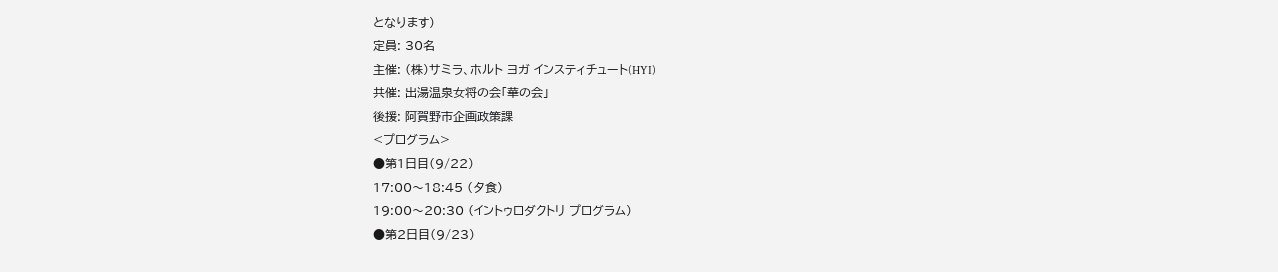となります)
定員: 30名
主催: (株)サミラ、ホルト ヨガ インスティチュート(HYI)
共催: 出湯温泉女将の会「華の会」
後援: 阿賀野市企画政策課
<プログラム>
●第1日目(9/22)
17:00〜18:45 (夕食)
19:00〜20:30 (イントゥロダクトリ プログラム)
●第2日目(9/23)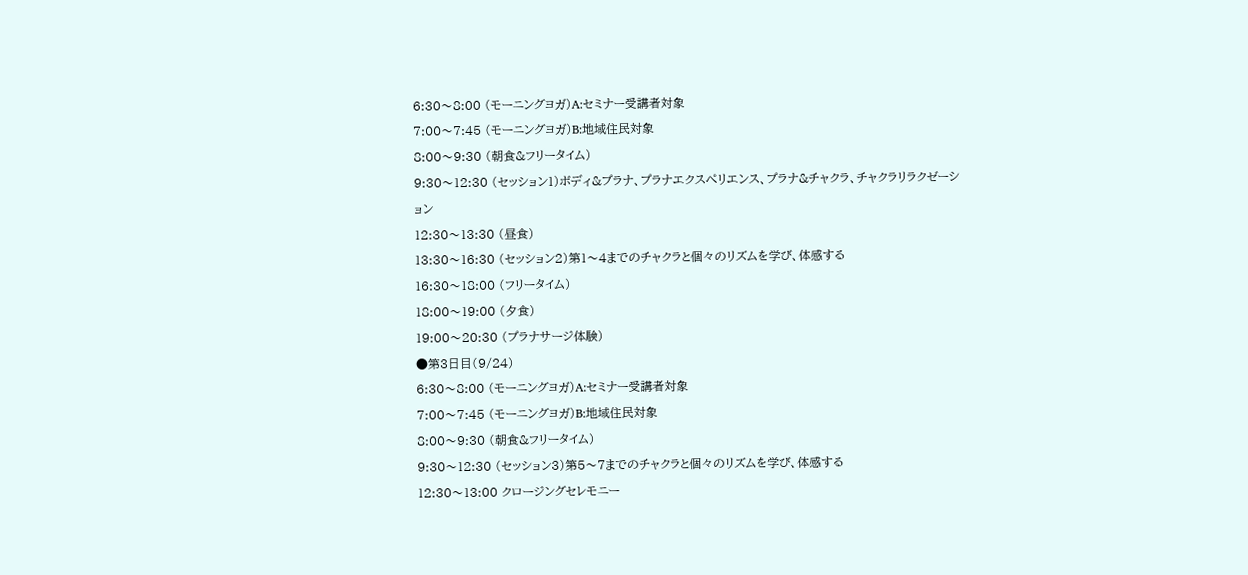6:30〜8:00 (モーニングヨガ)A:セミナー受講者対象
7:00〜7:45 (モーニングヨガ)B:地域住民対象
8:00〜9:30 (朝食&フリータイム)
9:30〜12:30 (セッション1)ボディ&プラナ、プラナエクスぺリエンス、プラナ&チャクラ、チャクラリラクゼーション
12:30〜13:30 (昼食)
13:30〜16:30 (セッション2)第1〜4までのチャクラと個々のリズムを学び、体感する
16:30〜18:00 (フリータイム)
18:00〜19:00 (夕食)
19:00〜20:30 (プラナサージ体験)
●第3日目(9/24)
6:30〜8:00 (モーニングヨガ)A:セミナー受講者対象
7:00〜7:45 (モーニングヨガ)B:地域住民対象
8:00〜9:30 (朝食&フリータイム)
9:30〜12:30 (セッション3)第5〜7までのチャクラと個々のリズムを学び、体感する
12:30〜13:00 クロージングセレモニー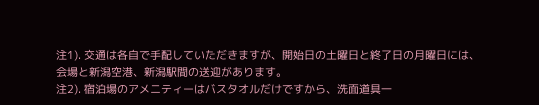注1). 交通は各自で手配していただきますが、開始日の土曜日と終了日の月曜日には、会場と新潟空港、新潟駅間の送迎があります。
注2). 宿泊場のアメニティーはバスタオルだけですから、洗面道具一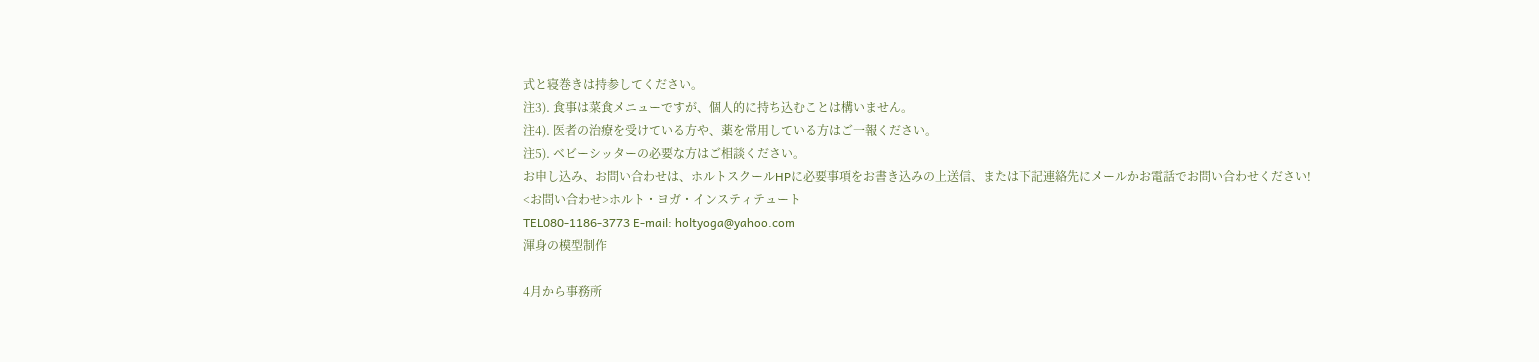式と寝巻きは持参してください。
注3). 食事は菜食メニューですが、個人的に持ち込むことは構いません。
注4). 医者の治療を受けている方や、薬を常用している方はご一報ください。
注5). ベビーシッターの必要な方はご相談ください。
お申し込み、お問い合わせは、ホルトスクールHPに必要事項をお書き込みの上送信、または下記連絡先にメールかお電話でお問い合わせください!
<お問い合わせ>ホルト・ヨガ・インスティテュート
TEL080-1186-3773 E-mail: holtyoga@yahoo.com
渾身の模型制作

4月から事務所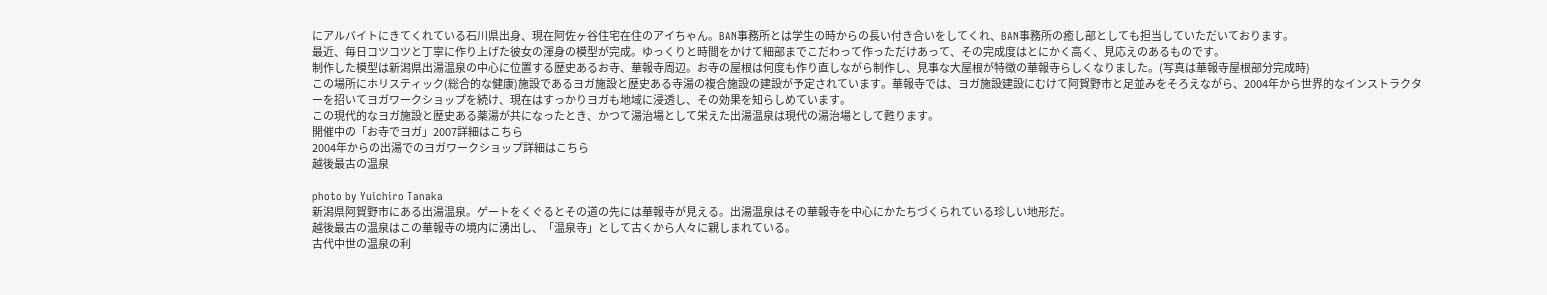にアルバイトにきてくれている石川県出身、現在阿佐ヶ谷住宅在住のアイちゃん。BAN事務所とは学生の時からの長い付き合いをしてくれ、BAN事務所の癒し部としても担当していただいております。
最近、毎日コツコツと丁寧に作り上げた彼女の渾身の模型が完成。ゆっくりと時間をかけて細部までこだわって作っただけあって、その完成度はとにかく高く、見応えのあるものです。
制作した模型は新潟県出湯温泉の中心に位置する歴史あるお寺、華報寺周辺。お寺の屋根は何度も作り直しながら制作し、見事な大屋根が特徴の華報寺らしくなりました。(写真は華報寺屋根部分完成時)
この場所にホリスティック(総合的な健康)施設であるヨガ施設と歴史ある寺湯の複合施設の建設が予定されています。華報寺では、ヨガ施設建設にむけて阿賀野市と足並みをそろえながら、2004年から世界的なインストラクターを招いてヨガワークショップを続け、現在はすっかりヨガも地域に浸透し、その効果を知らしめています。
この現代的なヨガ施設と歴史ある薬湯が共になったとき、かつて湯治場として栄えた出湯温泉は現代の湯治場として甦ります。
開催中の「お寺でヨガ」2007詳細はこちら
2004年からの出湯でのヨガワークショップ詳細はこちら
越後最古の温泉

photo by Yuichiro Tanaka
新潟県阿賀野市にある出湯温泉。ゲートをくぐるとその道の先には華報寺が見える。出湯温泉はその華報寺を中心にかたちづくられている珍しい地形だ。
越後最古の温泉はこの華報寺の境内に湧出し、「温泉寺」として古くから人々に親しまれている。
古代中世の温泉の利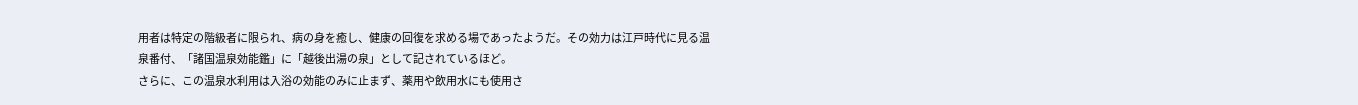用者は特定の階級者に限られ、病の身を癒し、健康の回復を求める場であったようだ。その効力は江戸時代に見る温泉番付、「諸国温泉効能鑑」に「越後出湯の泉」として記されているほど。
さらに、この温泉水利用は入浴の効能のみに止まず、薬用や飲用水にも使用さ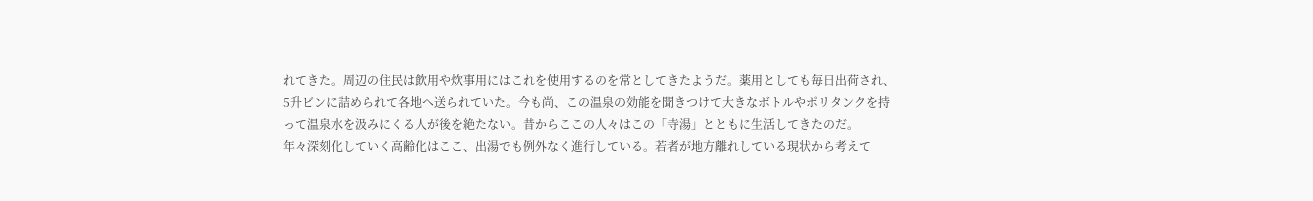れてきた。周辺の住民は飲用や炊事用にはこれを使用するのを常としてきたようだ。薬用としても毎日出荷され、5升ビンに詰められて各地へ送られていた。今も尚、この温泉の効能を聞きつけて大きなボトルやポリタンクを持って温泉水を汲みにくる人が後を絶たない。昔からここの人々はこの「寺湯」とともに生活してきたのだ。
年々深刻化していく高齢化はここ、出湯でも例外なく進行している。若者が地方離れしている現状から考えて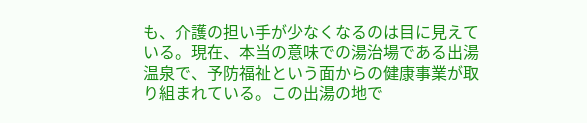も、介護の担い手が少なくなるのは目に見えている。現在、本当の意味での湯治場である出湯温泉で、予防福祉という面からの健康事業が取り組まれている。この出湯の地で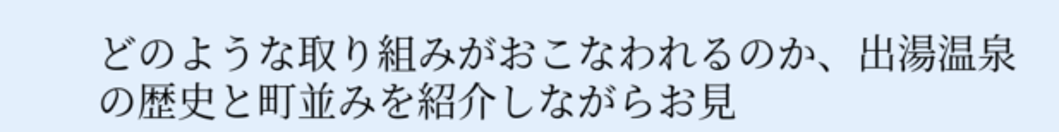どのような取り組みがおこなわれるのか、出湯温泉の歴史と町並みを紹介しながらお見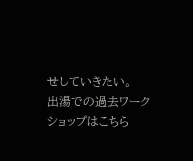せしていきたい。
出湯での過去ワークショップはこちら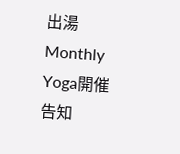出湯Monthly Yoga開催告知